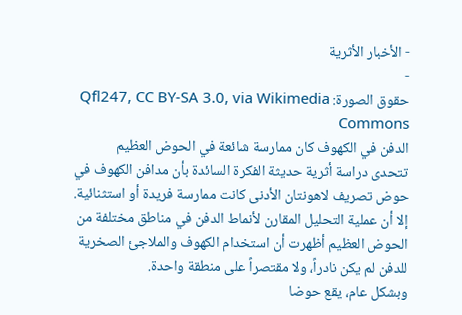- الأخبار الأثرية
-
حقوق الصورة: Qfl247, CC BY-SA 3.0, via Wikimedia Commons
الدفن في الكهوف كان ممارسة شائعة في الحوض العظيم
تتحدى دراسة أثرية حديثة الفكرة السائدة بأن مدافن الكهوف في حوض تصريف لاهونتان الأدنى كانت ممارسة فريدة أو استثنائية. إلا أن عملية التحليل المقارن لأنماط الدفن في مناطق مختلفة من الحوض العظيم أظهرت أن استخدام الكهوف والملاجئ الصخرية للدفن لم يكن نادراً، ولا مقتصراً على منطقة واحدة.
وبشكل عام، يقع حوضا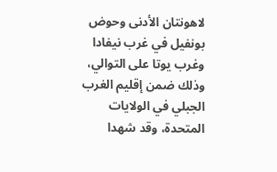لاهونتان الأدنى وحوض بونفيل في غرب نيفادا وغرب يوتا على التوالي، وذلك ضمن إقليم الغرب الجبلي في الولايات المتحدة، وقد شهدا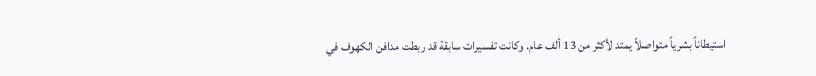استيطاناً بشرياً متواصلاً يمتد لأكثر من 13 ألف عام. وكانت تفسيرات سابقة قد ربطت مدافن الكهوف في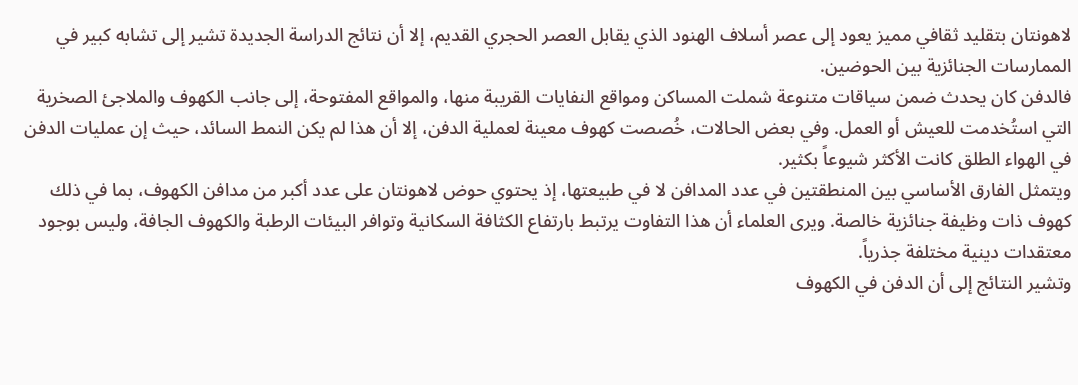لاهونتان بتقليد ثقافي مميز يعود إلى عصر أسلاف الهنود الذي يقابل العصر الحجري القديم، إلا أن نتائج الدراسة الجديدة تشير إلى تشابه كبير في الممارسات الجنائزية بين الحوضين.
فالدفن كان يحدث ضمن سياقات متنوعة شملت المساكن ومواقع النفايات القريبة منها، والمواقع المفتوحة، إلى جانب الكهوف والملاجئ الصخرية التي استُخدمت للعيش أو العمل. وفي بعض الحالات، خُصصت كهوف معينة لعملية الدفن، إلا أن هذا لم يكن النمط السائد، حيث إن عمليات الدفن في الهواء الطلق كانت الأكثر شيوعاً بكثير.
ويتمثل الفارق الأساسي بين المنطقتين في عدد المدافن لا في طبيعتها، إذ يحتوي حوض لاهونتان على عدد أكبر من مدافن الكهوف، بما في ذلك كهوف ذات وظيفة جنائزية خالصة. ويرى العلماء أن هذا التفاوت يرتبط بارتفاع الكثافة السكانية وتوافر البيئات الرطبة والكهوف الجافة، وليس بوجود معتقدات دينية مختلفة جذرياً.
وتشير النتائج إلى أن الدفن في الكهوف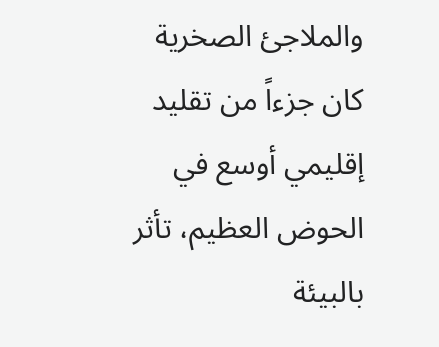والملاجئ الصخرية كان جزءاً من تقليد إقليمي أوسع في الحوض العظيم، تأثر بالبيئة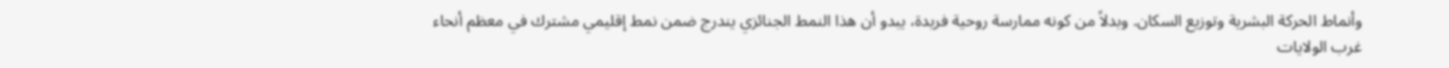وأنماط الحركة البشرية وتوزيع السكان. وبدلاً من كونه ممارسة روحية فريدة، يبدو أن هذا النمط الجنائزي يندرج ضمن نمط إقليمي مشترك في معظم أنحاء غرب الولايات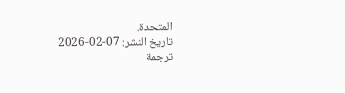المتحدة.
تاريخ النشر: 07-02-2026
ترجمة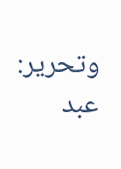وتحرير: عبد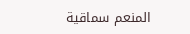المنعم سماقية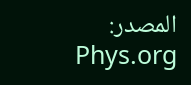المصدر: Phys.org